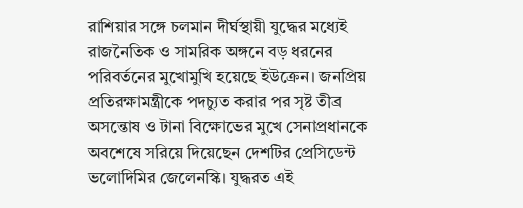রাশিয়ার সঙ্গে চলমান দীর্ঘস্থায়ী যুদ্ধের মধ্যেই রাজনৈতিক ও সামরিক অঙ্গনে বড় ধরনের পরিবর্তনের মুখোমুখি হয়েছে ইউক্রেন। জনপ্রিয় প্রতিরক্ষামন্ত্রীকে পদচ্যুত করার পর সৃষ্ট তীব্র অসন্তোষ ও টানা বিক্ষোভের মুখে সেনাপ্রধানকে অবশেষে সরিয়ে দিয়েছেন দেশটির প্রেসিডেন্ট ভলোদিমির জেলেনস্কি। যুদ্ধরত এই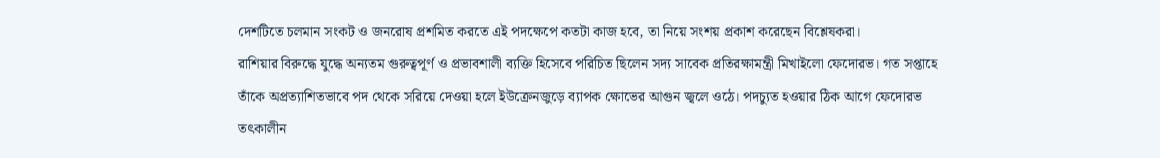দেশটিতে চলমান সংকট ও জনরোষ প্রশমিত করতে এই পদক্ষেপে কতটা কাজ হবে, তা নিয়ে সংশয় প্রকাশ করেছেন বিশ্লেষকরা।
রাশিয়ার বিরুদ্ধে যুদ্ধে অন্যতম গুরুত্বপূর্ণ ও প্রভাবশালী ব্যক্তি হিসেবে পরিচিত ছিলেন সদ্য সাবেক প্রতিরক্ষামন্ত্রী মিখাইলো ফেদোরভ। গত সপ্তাহে তাঁকে অপ্রত্যাশিতভাবে পদ থেকে সরিয়ে দেওয়া হলে ইউক্রেনজুড়ে ব্যাপক ক্ষোভের আগুন জ্বলে ওঠে। পদচ্যুত হওয়ার ঠিক আগে ফেদোরভ তৎকালীন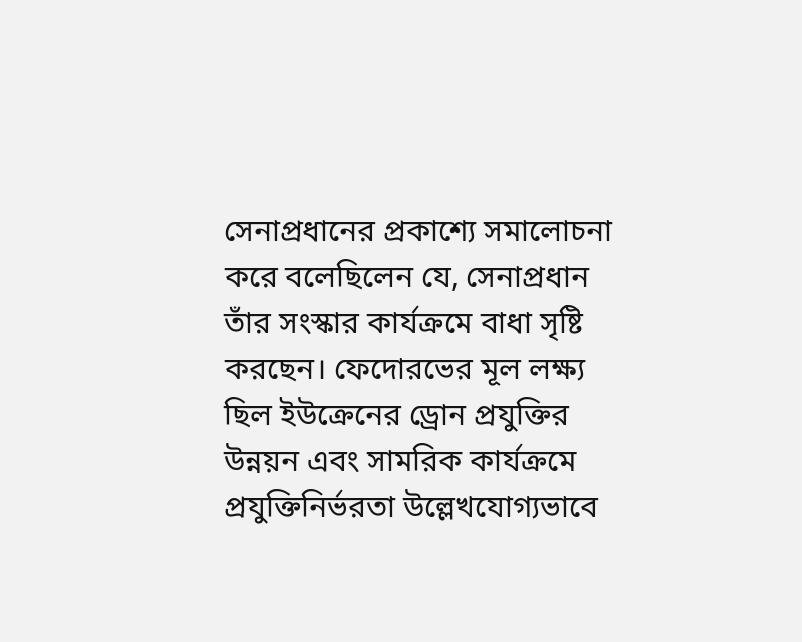সেনাপ্রধানের প্রকাশ্যে সমালোচনা করে বলেছিলেন যে, সেনাপ্রধান তাঁর সংস্কার কার্যক্রমে বাধা সৃষ্টি করছেন। ফেদোরভের মূল লক্ষ্য ছিল ইউক্রেনের ড্রোন প্রযুক্তির উন্নয়ন এবং সামরিক কার্যক্রমে প্রযুক্তিনির্ভরতা উল্লেখযোগ্যভাবে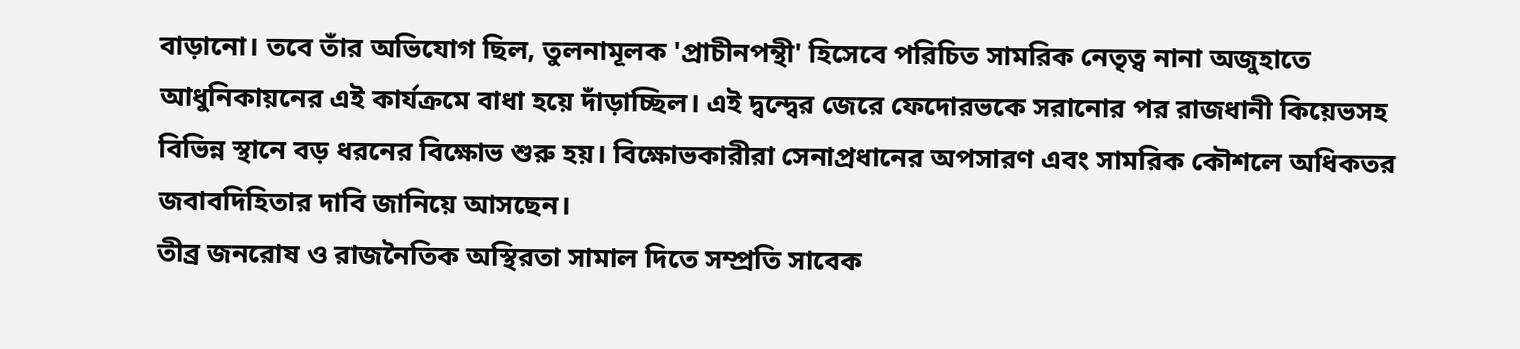বাড়ানো। তবে তাঁর অভিযোগ ছিল, তুলনামূলক 'প্রাচীনপন্থী' হিসেবে পরিচিত সামরিক নেতৃত্ব নানা অজুহাতে আধুনিকায়নের এই কার্যক্রমে বাধা হয়ে দাঁড়াচ্ছিল। এই দ্বন্দ্বের জেরে ফেদোরভকে সরানোর পর রাজধানী কিয়েভসহ বিভিন্ন স্থানে বড় ধরনের বিক্ষোভ শুরু হয়। বিক্ষোভকারীরা সেনাপ্রধানের অপসারণ এবং সামরিক কৌশলে অধিকতর জবাবদিহিতার দাবি জানিয়ে আসছেন।
তীব্র জনরোষ ও রাজনৈতিক অস্থিরতা সামাল দিতে সম্প্রতি সাবেক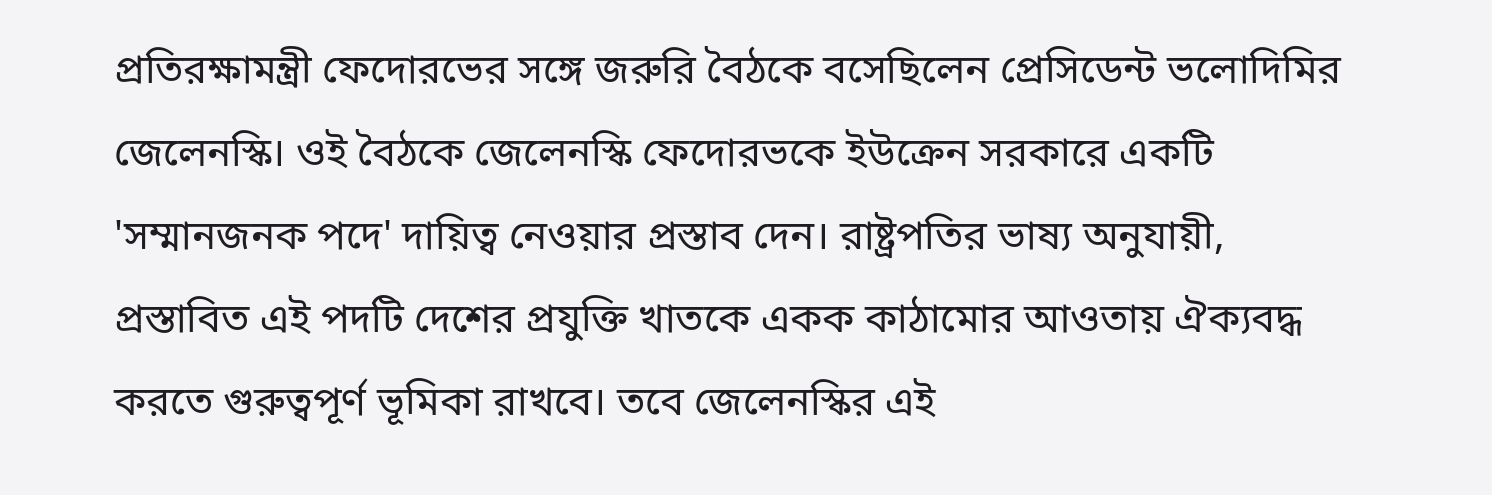প্রতিরক্ষামন্ত্রী ফেদোরভের সঙ্গে জরুরি বৈঠকে বসেছিলেন প্রেসিডেন্ট ভলোদিমির জেলেনস্কি। ওই বৈঠকে জেলেনস্কি ফেদোরভকে ইউক্রেন সরকারে একটি 'সম্মানজনক পদে' দায়িত্ব নেওয়ার প্রস্তাব দেন। রাষ্ট্রপতির ভাষ্য অনুযায়ী, প্রস্তাবিত এই পদটি দেশের প্রযুক্তি খাতকে একক কাঠামোর আওতায় ঐক্যবদ্ধ করতে গুরুত্বপূর্ণ ভূমিকা রাখবে। তবে জেলেনস্কির এই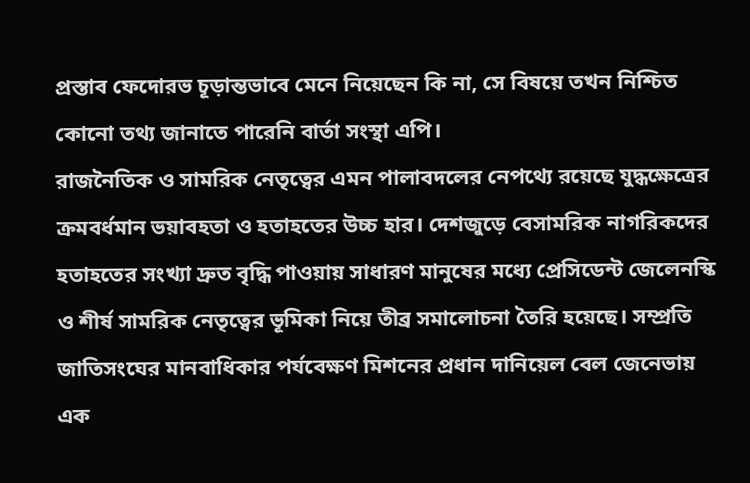প্রস্তাব ফেদোরভ চূড়ান্তভাবে মেনে নিয়েছেন কি না, সে বিষয়ে তখন নিশ্চিত কোনো তথ্য জানাতে পারেনি বার্তা সংস্থা এপি।
রাজনৈতিক ও সামরিক নেতৃত্বের এমন পালাবদলের নেপথ্যে রয়েছে যুদ্ধক্ষেত্রের ক্রমবর্ধমান ভয়াবহতা ও হতাহতের উচ্চ হার। দেশজুড়ে বেসামরিক নাগরিকদের হতাহতের সংখ্যা দ্রুত বৃদ্ধি পাওয়ায় সাধারণ মানুষের মধ্যে প্রেসিডেন্ট জেলেনস্কি ও শীর্ষ সামরিক নেতৃত্বের ভূমিকা নিয়ে তীব্র সমালোচনা তৈরি হয়েছে। সম্প্রতি জাতিসংঘের মানবাধিকার পর্যবেক্ষণ মিশনের প্রধান দানিয়েল বেল জেনেভায় এক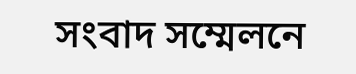সংবাদ সম্মেলনে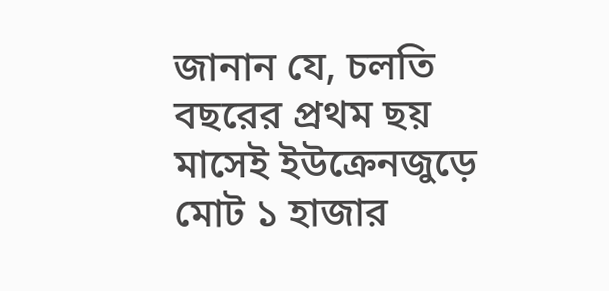জানান যে, চলতি বছরের প্রথম ছয় মাসেই ইউক্রেনজুড়ে মোট ১ হাজার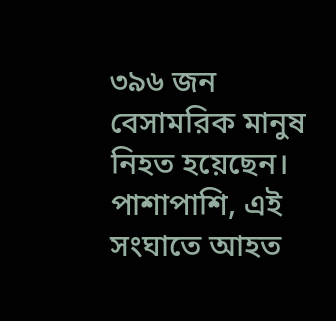৩৯৬ জন বেসামরিক মানুষ নিহত হয়েছেন। পাশাপাশি, এই সংঘাতে আহত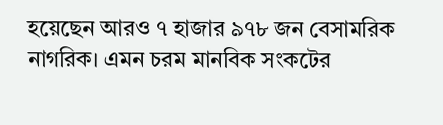হয়েছেন আরও ৭ হাজার ৯৭৮ জন বেসামরিক নাগরিক। এমন চরম মানবিক সংকটের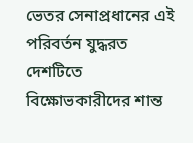ভেতর সেনাপ্রধানের এই পরিবর্তন যুদ্ধরত দেশটিতে বিক্ষোভকারীদের শান্ত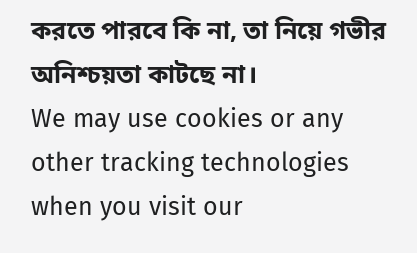করতে পারবে কি না, তা নিয়ে গভীর অনিশ্চয়তা কাটছে না।
We may use cookies or any other tracking technologies when you visit our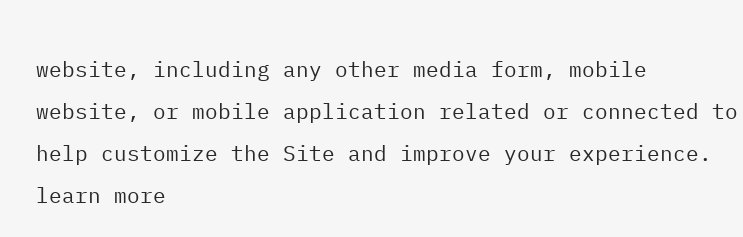website, including any other media form, mobile website, or mobile application related or connected to help customize the Site and improve your experience.
learn more